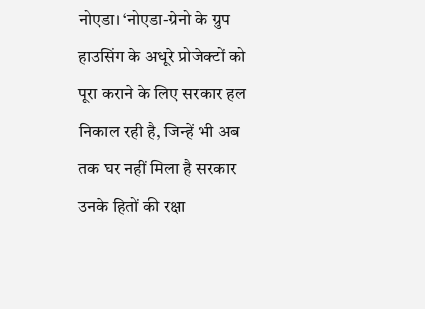नोएडा। ‘नोएडा-ग्रेनो के ग्रुप हाउसिंग के अधूरे प्रोजेक्टों को पूरा कराने के लिए सरकार हल निकाल रही है, जिन्हें भी अब तक घर नहीं मिला है सरकार उनके हितों की रक्षा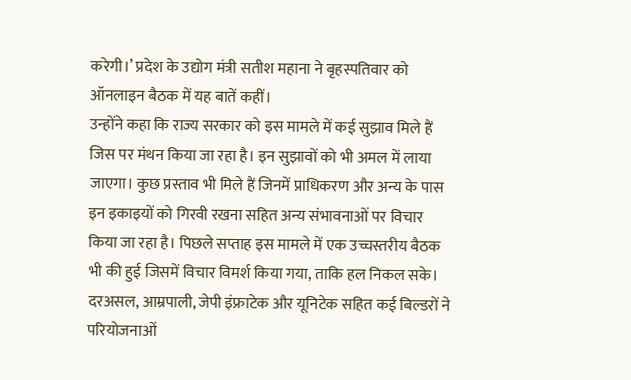करेगी।’ प्रदेश के उद्योग मंत्री सतीश महाना ने बृहस्पतिवार को ऑनलाइन बैठक में यह बातें कहीं।
उन्होंने कहा कि राज्य सरकार को इस मामले में कई सुझाव मिले हैं जिस पर मंथन किया जा रहा है। इन सुझावों को भी अमल में लाया जाएगा। कुछ प्रस्ताव भी मिले हैं जिनमें प्राधिकरण और अन्य के पास इन इकाइयों को गिरवी रखना सहित अन्य संभावनाओं पर विचार किया जा रहा है। पिछले सप्ताह इस मामले में एक उच्चस्तरीय बैठक भी की हुई जिसमें विचार विमर्श किया गया, ताकि हल निकल सके। दरअसल, आम्रपाली, जेपी इंफ्राटेक और यूनिटेक सहित कई बिल्डरों ने परियोजनाओं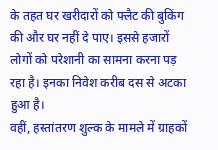के तहत घर खरीदारों को फ्लैट की बुकिंग की और घर नहीं दे पाए। इससे हजारों लोगों को परेशानी का सामना करना पड़ रहा है। इनका निवेश करीब दस से अटका हुआ है।
वहीं, हस्तांतरण शुल्क के मामले में ग्राहकों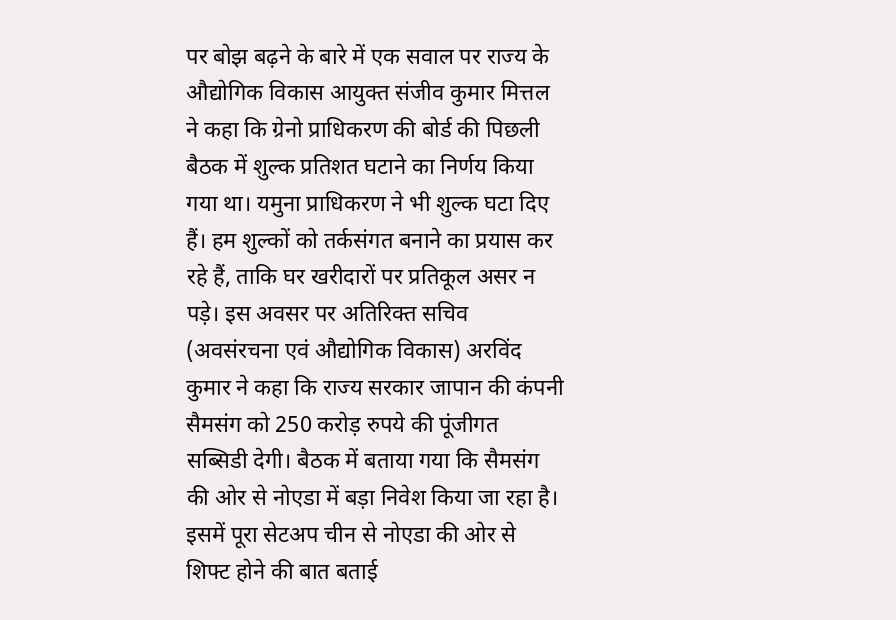पर बोझ बढ़ने के बारे में एक सवाल पर राज्य के औद्योगिक विकास आयुक्त संजीव कुमार मित्तल ने कहा कि ग्रेनो प्राधिकरण की बोर्ड की पिछली बैठक में शुल्क प्रतिशत घटाने का निर्णय किया गया था। यमुना प्राधिकरण ने भी शुल्क घटा दिए हैं। हम शुल्कों को तर्कसंगत बनाने का प्रयास कर रहे हैं, ताकि घर खरीदारों पर प्रतिकूल असर न पड़े। इस अवसर पर अतिरिक्त सचिव (अवसंरचना एवं औद्योगिक विकास) अरविंद कुमार ने कहा कि राज्य सरकार जापान की कंपनी सैमसंग को 250 करोड़ रुपये की पूंजीगत सब्सिडी देगी। बैठक में बताया गया कि सैमसंग की ओर से नोएडा में बड़ा निवेश किया जा रहा है। इसमें पूरा सेटअप चीन से नोएडा की ओर से शिफ्ट होने की बात बताई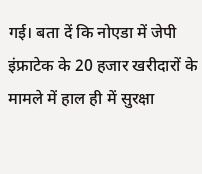गई। बता दें कि नोएडा में जेपी इंफ्राटेक के 20 हजार खरीदारों के मामले में हाल ही में सुरक्षा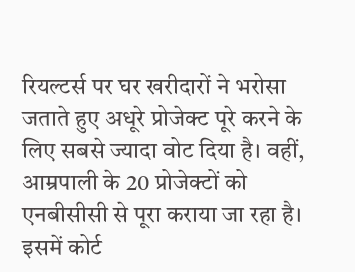रियल्टर्स पर घर खरीदारों ने भरोसा जताते हुए अधूरे प्रोजेक्ट पूरे करने के लिए सबसे ज्यादा वोट दिया है। वहीं, आम्रपाली के 20 प्रोजेक्टों को एनबीसीसी से पूरा कराया जा रहा है। इसमें कोर्ट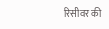रिसीवर की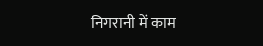निगरानी में काम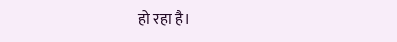हो रहा है।